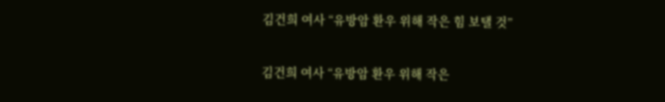김건희 여사 “유방암 환우 위해 작은 힘 보탤 것”

김건희 여사 “유방암 환우 위해 작은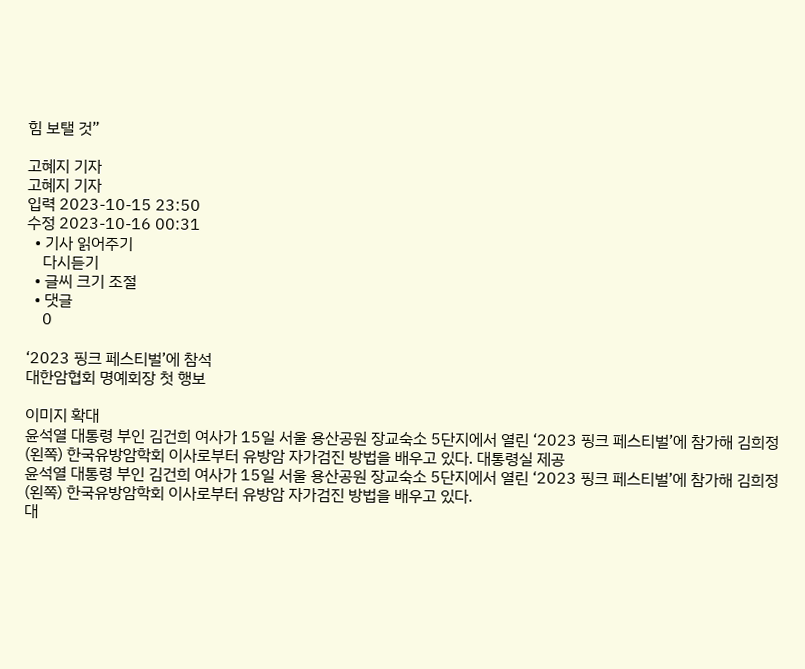힘 보탤 것”

고혜지 기자
고혜지 기자
입력 2023-10-15 23:50
수정 2023-10-16 00:31
  • 기사 읽어주기
    다시듣기
  • 글씨 크기 조절
  • 댓글
    0

‘2023 핑크 페스티벌’에 참석
대한암협회 명예회장 첫 행보

이미지 확대
윤석열 대통령 부인 김건희 여사가 15일 서울 용산공원 장교숙소 5단지에서 열린 ‘2023 핑크 페스티벌’에 참가해 김희정(왼쪽) 한국유방암학회 이사로부터 유방암 자가검진 방법을 배우고 있다. 대통령실 제공
윤석열 대통령 부인 김건희 여사가 15일 서울 용산공원 장교숙소 5단지에서 열린 ‘2023 핑크 페스티벌’에 참가해 김희정(왼쪽) 한국유방암학회 이사로부터 유방암 자가검진 방법을 배우고 있다.
대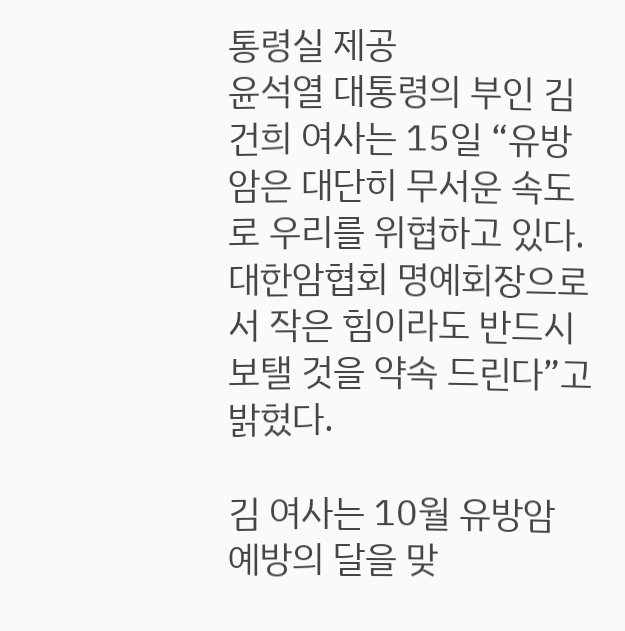통령실 제공
윤석열 대통령의 부인 김건희 여사는 15일 “유방암은 대단히 무서운 속도로 우리를 위협하고 있다. 대한암협회 명예회장으로서 작은 힘이라도 반드시 보탤 것을 약속 드린다”고 밝혔다.

김 여사는 10월 유방암 예방의 달을 맞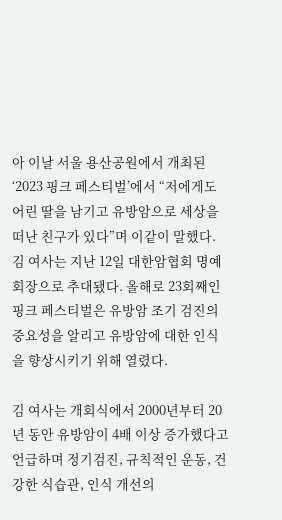아 이날 서울 용산공원에서 개최된 ‘2023 핑크 페스티벌’에서 “저에게도 어린 딸을 남기고 유방암으로 세상을 떠난 친구가 있다”며 이같이 말했다. 김 여사는 지난 12일 대한암협회 명예회장으로 추대됐다. 올해로 23회째인 핑크 페스티벌은 유방암 조기 검진의 중요성을 알리고 유방암에 대한 인식을 향상시키기 위해 열렸다.

김 여사는 개회식에서 2000년부터 20년 동안 유방암이 4배 이상 증가했다고 언급하며 정기검진, 규칙적인 운동, 건강한 식습관, 인식 개선의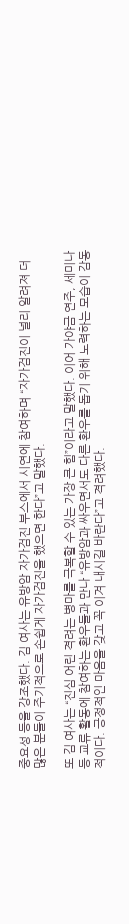중요성 등을 강조했다. 김 여사는 유방암 자가검진 부스에서 시연에 참여하며 “자가검진이 널리 알려져 더 많은 분들이 주기적으로 손쉽게 자가검진을 했으면 한다”고 말했다.

또 김 여사는 “진심 어린 격려는 병마를 극복할 수 있는 가장 큰 힘”이라고 말했다. 이어 가야금 연주, 세미나 등 교류 활동에 참여하는 환우들과 만나 “유방암과 싸우면서도 다른 환우를 돕기 위해 노력하는 모습이 감동적이다. 긍정적인 마음을 갖고 꼭 이겨 내시길 바란다”고 격려했다.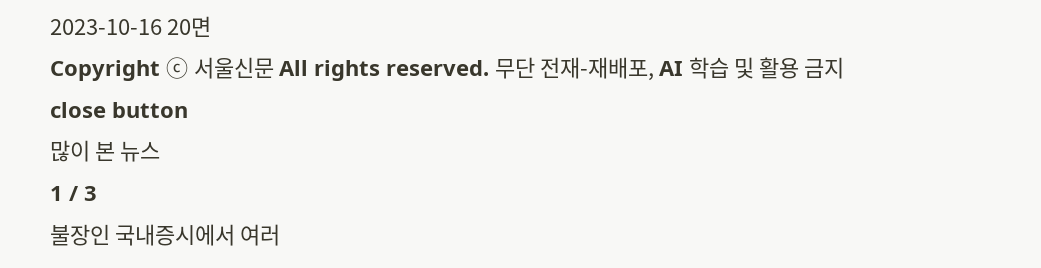2023-10-16 20면
Copyright ⓒ 서울신문 All rights reserved. 무단 전재-재배포, AI 학습 및 활용 금지
close button
많이 본 뉴스
1 / 3
불장인 국내증시에서 여러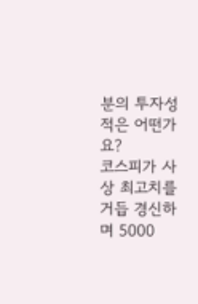분의 투자성적은 어떤가요?
코스피가 사상 최고치를 거듭 경신하며 5000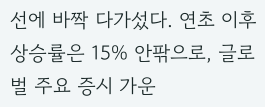선에 바짝 다가섰다. 연초 이후 상승률은 15% 안팎으로, 글로벌 주요 증시 가운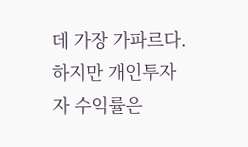데 가장 가파르다. 하지만 개인투자자 수익률은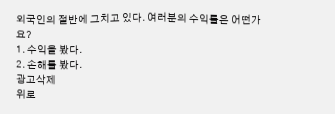외국인의 절반에 그치고 있다. 여러분의 수익률은 어떤가요?
1. 수익을 봤다.
2. 손해를 봤다.
광고삭제
위로